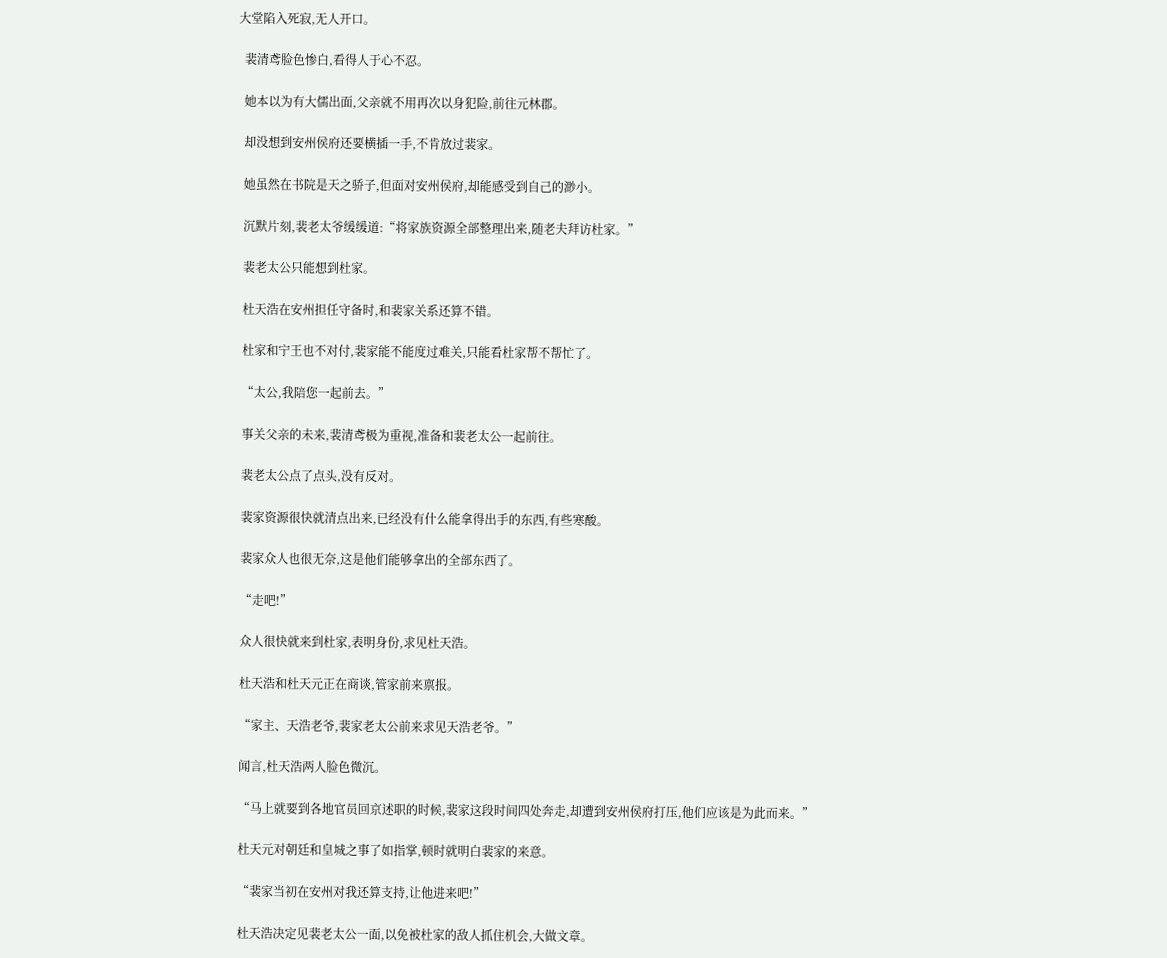大堂陷入死寂,无人开口。

  裴清鸢脸色惨白,看得人于心不忍。

  她本以为有大儒出面,父亲就不用再次以身犯险,前往元林郡。

  却没想到安州侯府还要横插一手,不肯放过裴家。

  她虽然在书院是天之骄子,但面对安州侯府,却能感受到自己的渺小。

  沉默片刻,裴老太爷缓缓道:“将家族资源全部整理出来,随老夫拜访杜家。”

  裴老太公只能想到杜家。

  杜天浩在安州担任守备时,和裴家关系还算不错。

  杜家和宁王也不对付,裴家能不能度过难关,只能看杜家帮不帮忙了。

  “太公,我陪您一起前去。”

  事关父亲的未来,裴清鸢极为重视,准备和裴老太公一起前往。

  裴老太公点了点头,没有反对。

  裴家资源很快就清点出来,已经没有什么能拿得出手的东西,有些寒酸。

  裴家众人也很无奈,这是他们能够拿出的全部东西了。

  “走吧!”

  众人很快就来到杜家,表明身份,求见杜天浩。

  杜天浩和杜天元正在商谈,管家前来禀报。

  “家主、天浩老爷,裴家老太公前来求见天浩老爷。”

  闻言,杜天浩两人脸色微沉。

  “马上就要到各地官员回京述职的时候,裴家这段时间四处奔走,却遭到安州侯府打压,他们应该是为此而来。”

  杜天元对朝廷和皇城之事了如指掌,顿时就明白裴家的来意。

  “裴家当初在安州对我还算支持,让他进来吧!”

  杜天浩决定见裴老太公一面,以免被杜家的敌人抓住机会,大做文章。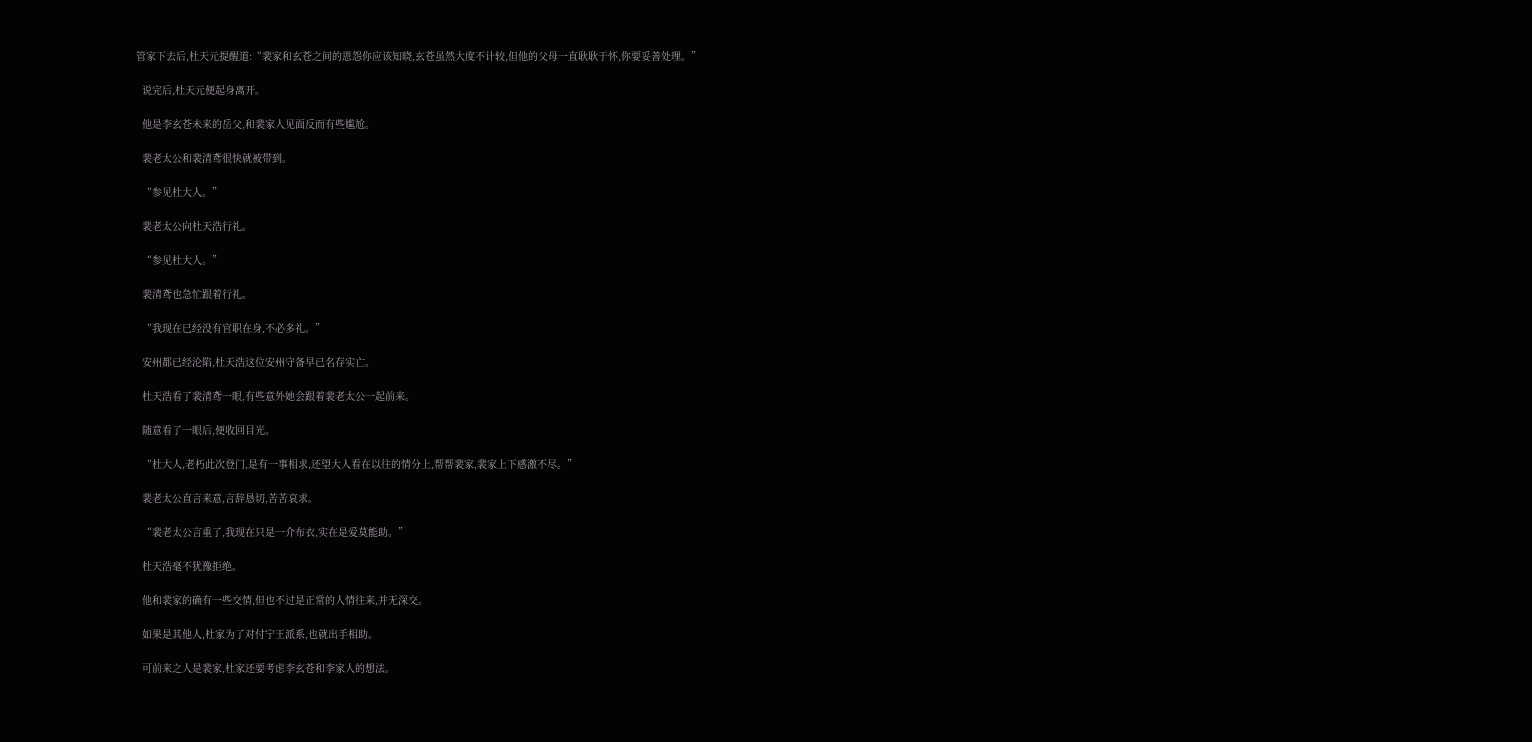管家下去后,杜天元提醒道:“裴家和玄苍之间的恩怨你应该知晓,玄苍虽然大度不计较,但他的父母一直耿耿于怀,你要妥善处理。”

  说完后,杜天元便起身离开。

  他是李玄苍未来的岳父,和裴家人见面反而有些尴尬。

  裴老太公和裴清鸢很快就被带到。

  “参见杜大人。”

  裴老太公向杜天浩行礼。

  “参见杜大人。”

  裴清鸢也急忙跟着行礼。

  “我现在已经没有官职在身,不必多礼。”

  安州都已经沦陷,杜天浩这位安州守备早已名存实亡。

  杜天浩看了裴清鸢一眼,有些意外她会跟着裴老太公一起前来。

  随意看了一眼后,便收回目光。

  “杜大人,老朽此次登门,是有一事相求,还望大人看在以往的情分上,帮帮裴家,裴家上下感激不尽。”

  裴老太公直言来意,言辞恳切,苦苦哀求。

  “裴老太公言重了,我现在只是一介布衣,实在是爱莫能助。”

  杜天浩毫不犹豫拒绝。

  他和裴家的确有一些交情,但也不过是正常的人情往来,并无深交。

  如果是其他人,杜家为了对付宁王派系,也就出手相助。

  可前来之人是裴家,杜家还要考虑李玄苍和李家人的想法。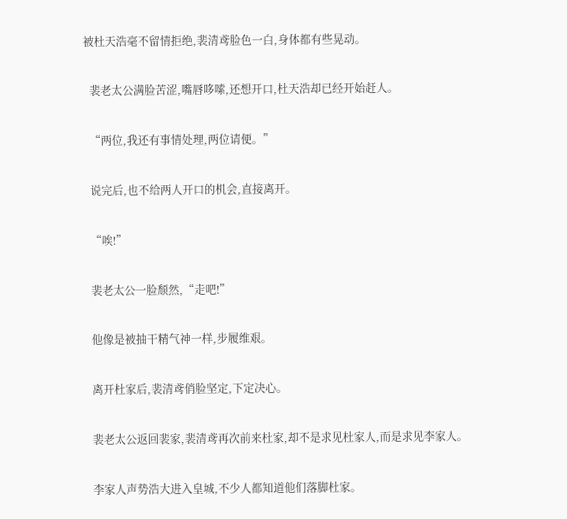被杜天浩毫不留情拒绝,裴清鸢脸色一白,身体都有些晃动。

  裴老太公满脸苦涩,嘴唇哆嗦,还想开口,杜天浩却已经开始赶人。

  “两位,我还有事情处理,两位请便。”

  说完后,也不给两人开口的机会,直接离开。

  “唉!”

  裴老太公一脸颓然,“走吧!”

  他像是被抽干精气神一样,步履维艰。

  离开杜家后,裴清鸢俏脸坚定,下定决心。

  裴老太公返回裴家,裴清鸢再次前来杜家,却不是求见杜家人,而是求见李家人。

  李家人声势浩大进入皇城,不少人都知道他们落脚杜家。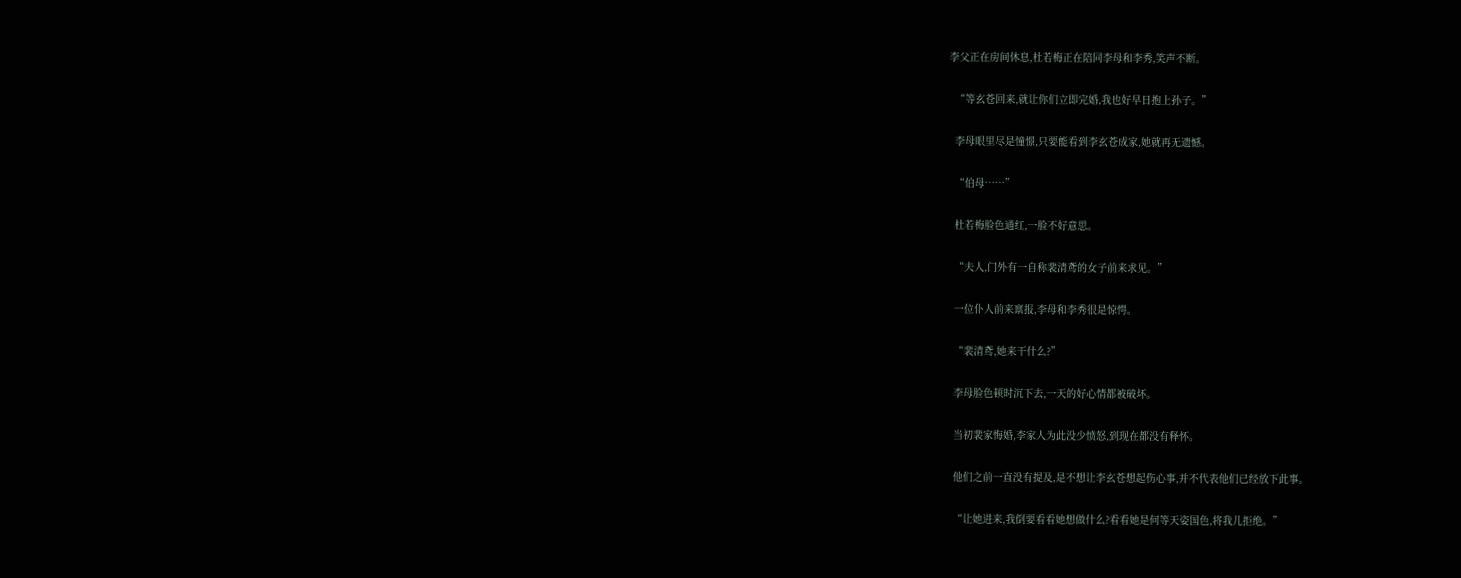李父正在房间休息,杜若梅正在陪同李母和李秀,笑声不断。

  “等玄苍回来,就让你们立即完婚,我也好早日抱上孙子。”

  李母眼里尽是憧憬,只要能看到李玄苍成家,她就再无遗憾。

  “伯母……”

  杜若梅脸色通红,一脸不好意思。

  “夫人,门外有一自称裴清鸢的女子前来求见。”

  一位仆人前来禀报,李母和李秀很是惊愕。

  “裴清鸢,她来干什么?”

  李母脸色顿时沉下去,一天的好心情都被破坏。

  当初裴家悔婚,李家人为此没少愤怒,到现在都没有释怀。

  他们之前一直没有提及,是不想让李玄苍想起伤心事,并不代表他们已经放下此事。

  “让她进来,我倒要看看她想做什么?看看她是何等天姿国色,将我儿拒绝。”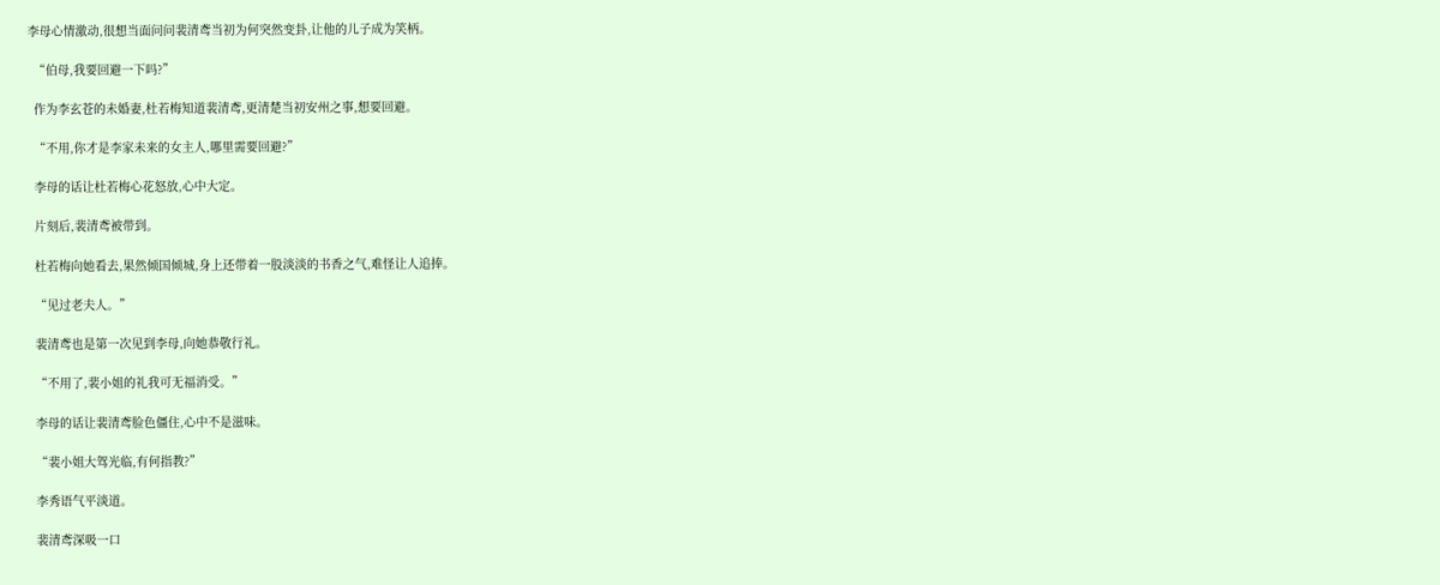李母心情激动,很想当面问问裴清鸢当初为何突然变卦,让他的儿子成为笑柄。

  “伯母,我要回避一下吗?”

  作为李玄苍的未婚妻,杜若梅知道裴清鸢,更清楚当初安州之事,想要回避。

  “不用,你才是李家未来的女主人,哪里需要回避?”

  李母的话让杜若梅心花怒放,心中大定。

  片刻后,裴清鸢被带到。

  杜若梅向她看去,果然倾国倾城,身上还带着一股淡淡的书香之气,难怪让人追捧。

  “见过老夫人。”

  裴清鸢也是第一次见到李母,向她恭敬行礼。

  “不用了,裴小姐的礼我可无福消受。”

  李母的话让裴清鸢脸色僵住,心中不是滋味。

  “裴小姐大驾光临,有何指教?”

  李秀语气平淡道。

  裴清鸢深吸一口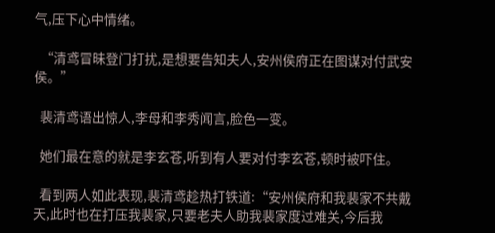气,压下心中情绪。

  “清鸢冒昧登门打扰,是想要告知夫人,安州侯府正在图谋对付武安侯。”

  裴清鸢语出惊人,李母和李秀闻言,脸色一变。

  她们最在意的就是李玄苍,听到有人要对付李玄苍,顿时被吓住。

  看到两人如此表现,裴清鸢趁热打铁道:“安州侯府和我裴家不共戴天,此时也在打压我裴家,只要老夫人助我裴家度过难关,今后我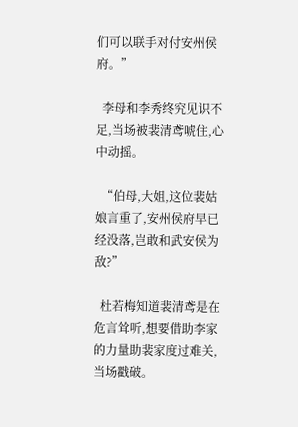们可以联手对付安州侯府。”

  李母和李秀终究见识不足,当场被裴清鸢唬住,心中动摇。

  “伯母,大姐,这位裴姑娘言重了,安州侯府早已经没落,岂敢和武安侯为敌?”

  杜若梅知道裴清鸢是在危言耸听,想要借助李家的力量助裴家度过难关,当场戳破。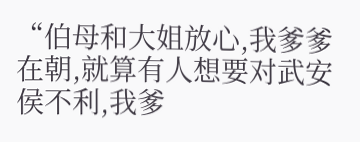“伯母和大姐放心,我爹爹在朝,就算有人想要对武安侯不利,我爹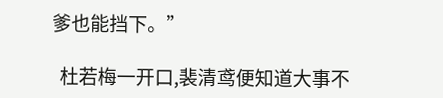爹也能挡下。”

  杜若梅一开口,裴清鸢便知道大事不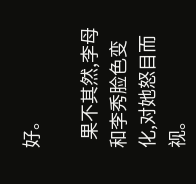好。

  果不其然,李母和李秀脸色变化,对她怒目而视。